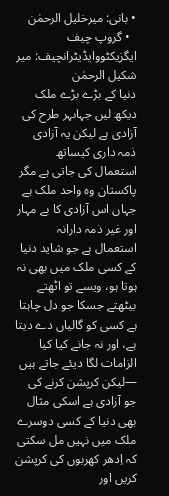• بانی: میرخلیل الرحمٰن
  • گروپ چیف ایگزیکٹووایڈیٹرانچیف: میر شکیل الرحمٰن
دنیا کے بڑے بڑے ملک دیکھ لیں جہاںہر طرح کی آزادی ہے لیکن یہ آزادی ذمہ داری کیساتھ استعمال کی جاتی ہے مگر پاکستان وہ واحد ملک ہے جہاں اس آزادی کا بے مہار اور غیر ذمہ دارانہ استعمال ہے جو شاید دنیا کے کسی ملک میں بھی نہ ہوتا ہو، ویسے تو اٹھتے بیٹھتے جسکا جو دل چاہتا ہے کسی کو گالیاں دے دیتا ہے، اور نہ جانے کیا کیا الزامات لگا دیئے جاتے ہیں —لیکن کرپشن کرنے کی جو آزادی ہے اسکی مثال بھی دنیا کے کسی دوسرے ملک میں نہیں مل سکتی کہ اِدھر کھربوں کی کرپشن کریں اور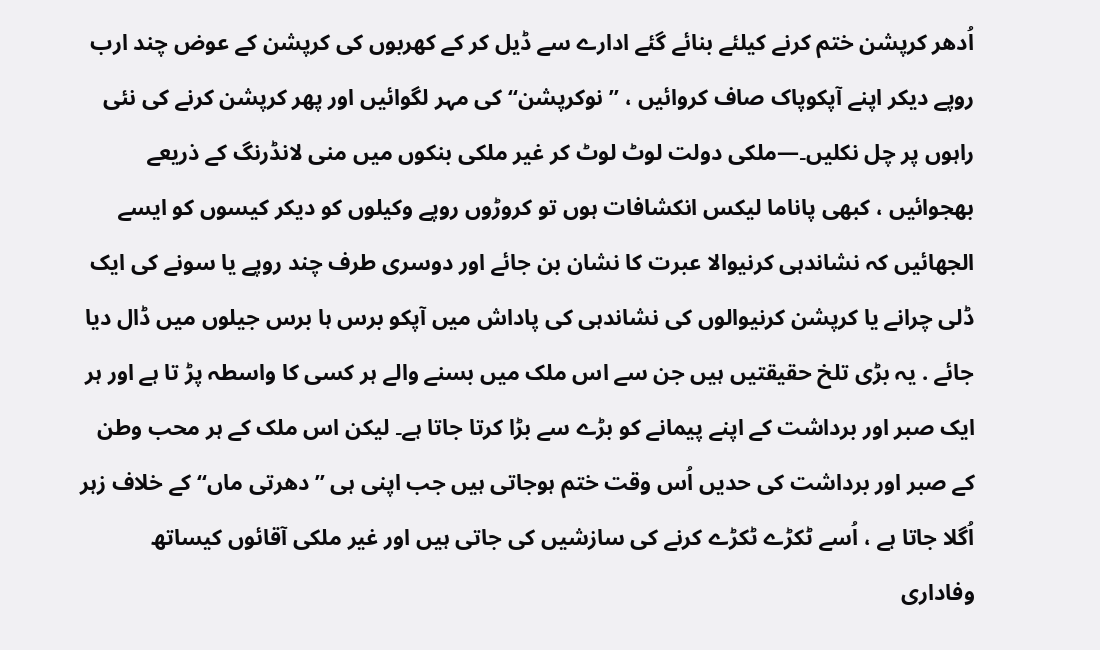اُدھر کرپشن ختم کرنے کیلئے بنائے گئے ادارے سے ڈیل کر کے کھربوں کی کرپشن کے عوض چند ارب روپے دیکر اپنے آپکوپاک صاف کروائیں ، ’’ نوکرپشن‘‘ کی مہر لگوائیں اور پھر کرپشن کرنے کی نئی راہوں پر چل نکلیں۔—ملکی دولت لوٹ لوٹ کر غیر ملکی بنکوں میں منی لانڈرنگ کے ذریعے بھجوائیں ، کبھی پاناما لیکس انکشافات ہوں تو کروڑوں روپے وکیلوں کو دیکر کیسوں کو ایسے الجھائیں کہ نشاندہی کرنیوالا عبرت کا نشان بن جائے اور دوسری طرف چند روپے یا سونے کی ایک ڈلی چرانے یا کرپشن کرنیوالوں کی نشاندہی کی پاداش میں آپکو برس ہا برس جیلوں میں ڈال دیا جائے . یہ بڑی تلخ حقیقتیں ہیں جن سے اس ملک میں بسنے والے ہر کسی کا واسطہ پڑ تا ہے اور ہر ایک صبر اور برداشت کے اپنے پیمانے کو بڑے سے بڑا کرتا جاتا ہے۔ لیکن اس ملک کے ہر محب وطن کے صبر اور برداشت کی حدیں اُس وقت ختم ہوجاتی ہیں جب اپنی ہی ’’ دھرتی ماں‘‘کے خلاف زہر اُگلا جاتا ہے ، اُسے ٹکڑے ٹکڑے کرنے کی سازشیں کی جاتی ہیں اور غیر ملکی آقائوں کیساتھ وفاداری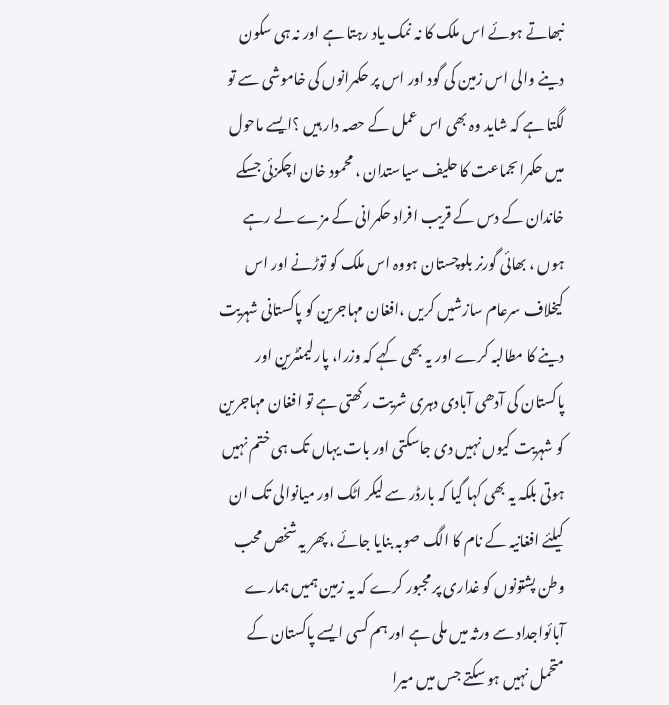نبھاتے ہوئے اس ملک کا نہ نمک یاد رہتا ہے اور نہ ہی سکون دینے والی اس زمین کی گود اور اس پر حکمرانوں کی خاموشی سے تو لگتا ہے کہ شاید وہ بھی اس عمل کے حصہ دار ہیں ؟ایسے ماحول میں حکمراںجماعت کا حلیف سیاستدان ، محمود خان اچکزئی جسکے خاندان کے دس کے قریب افراد حکمرانی کے مزے لے رہے ہوں ، بھائی گورنر بلوچستان ہووہ اس ملک کو توڑنے اور اس کیخلاف سرعام سازشیں کریں ،افغان مہاجرین کو پاکستانی شہریت دینے کا مطالبہ کرے اور یہ بھی کہے کہ وزرا، پارلیمنٹرین اور پاکستان کی آدھی آبادی دہری شریت رکھتی ہے تو افغان مہاجرین کو شہریت کیوں نہیں دی جاسکتی اور بات یہاں تک ہی ختم نہیں ہوتی بلکہ یہ بھی کہا گیا کہ بارڈر سے لیکر اٹک اور میانوالی تک ان کیلئے افغانیہ کے نام کا الگ صوبہ بنایا جائے ، پھر یہ شخص محب وطن پشتونوں کو غداری پر مجبور کرے کہ یہ زمین ہمیں ہمارے آبائواجداد سے ورثہ میں ملی ہے اور ہم کسی ایسے پاکستان کے متحمل نہیں ہو سکتے جس میں میرا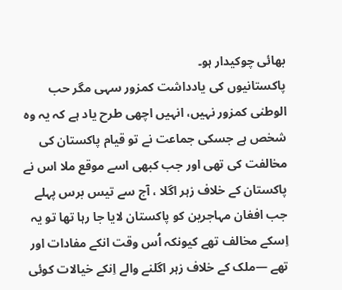بھائی چوکیدار ہو۔
پاکستانیوں کی یادداشت کمزور سہی مگر حب الوطنی کمزور نہیں، انہیں اچھی طرح یاد ہے کہ یہ وہ شخص ہے جسکی جماعت نے تو قیام پاکستان کی مخالفت کی تھی اور جب کبھی اسے موقع ملا اس نے پاکستان کے خلاف زہر اگلا ، آج سے تیس برس پہلے جب افغان مہاجرین کو پاکستان لایا جا رہا تھا تو یہ اِسکے مخالف تھے کیونکہ اُس وقت انکے مفادات اور تھے —ملک کے خلاف زہر اگلنے والے اِنکے خیالات کوئی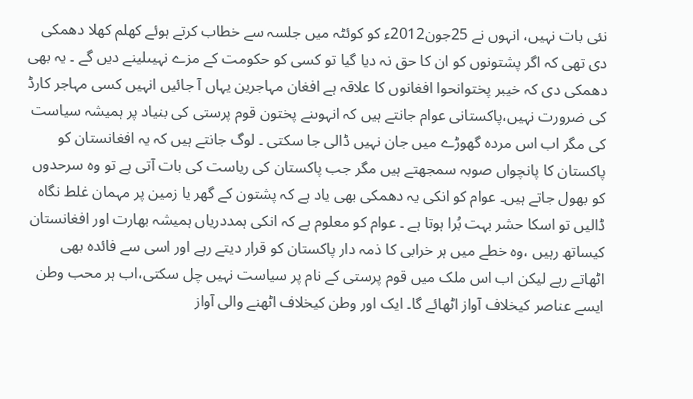نئی بات نہیں، انہوں نے 25جون2012ء کو کوئٹہ میں جلسہ سے خطاب کرتے ہوئے کھلم کھلا دھمکی دی تھی کہ اگر پشتونوں کو ان کا حق نہ دیا گیا تو کسی کو حکومت کے مزے نہیںلینے دیں گے ۔ یہ بھی دھمکی دی کہ خیبر پختوانحوا افغانوں کا علاقہ ہے افغان مہاجرین یہاں آ جائیں انہیں کسی مہاجر کارڈ کی ضرورت نہیں،پاکستانی عوام جانتے ہیں کہ انہوںنے پختون قوم پرستی کی بنیاد پر ہمیشہ سیاست کی مگر اب اس مردہ گھوڑے میں جان نہیں ڈالی جا سکتی ۔ لوگ جانتے ہیں کہ یہ افغانستان کو پاکستان کا پانچواں صوبہ سمجھتے ہیں مگر جب پاکستان کی ریاست کی بات آتی ہے تو وہ سرحدوں کو بھول جاتے ہیں۔ عوام کو انکی یہ دھمکی بھی یاد ہے کہ پشتون کے گھر یا زمین پر مہمان غلط نگاہ ڈالیں تو اسکا حشر بہت بُرا ہوتا ہے ۔ عوام کو معلوم ہے کہ انکی ہمددریاں ہمیشہ بھارت اور افغانستان کیساتھ رہیں ،وہ خطے میں ہر خرابی کا ذمہ دار پاکستان کو قرار دیتے رہے اور اسی سے فائدہ بھی اٹھاتے رہے لیکن اب اس ملک میں قوم پرستی کے نام پر سیاست نہیں چل سکتی،اب ہر محب وطن ایسے عناصر کیخلاف آواز اٹھائے گا۔ ایک اور وطن کیخلاف اٹھنے والی آواز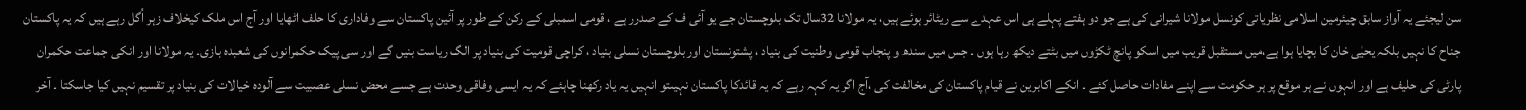سن لیجئے یہ آواز سابق چیئرمین اسلامی نظریاتی کونسل مولانا شیرانی کی ہے جو دو ہفتے پہلے ہی اس عہدے سے ریٹائر ہوئے ہیں، یہ مولانا 32سال تک بلوچستان جے یو آئی ف کے صدرر ہے ، قومی اسمبلی کے رکن کے طور پر آئین پاکستان سے وفاداری کا حلف اٹھایا اور آج اس ملک کیخلاف زہر اُگل رہے ہیں کہ یہ پاکستان جناح کا نہیں بلکہ یحیٰی خان کا بچایا ہوا ہے،میں مستقبل قریب میں اسکو پانچ ٹکڑوں میں بٹتے دیکھ رہا ہوں ۔ جس میں سندھ و پنجاب قومی وطنیت کی بنیاد ، پشتونستان اور بلوچستان نسلی بنیاد ، کراچی قومیت کی بنیاد پر الگ ریاست بنیں گے اور سی پیک حکمرانوں کی شعبدہ بازی۔ یہ مولانا اور انکی جماعت حکمران پارٹی کی حلیف ہے اور انہوں نے ہر موقع پر ہر حکومت سے اپنے مفادات حاصل کئے ۔ انکے اکابرین نے قیام پاکستان کی مخالفت کی ،آج اگر یہ کہہ رہے کہ یہ قائدکا پاکستان نہیںتو انہیں یہ یاد رکھنا چاہئے کہ یہ ایسی وفاقی وحدت ہے جسے محض نسلی عصبیت سے آلودہ خیالات کی بنیاد پر تقسیم نہیں کیا جاسکتا ۔ آخر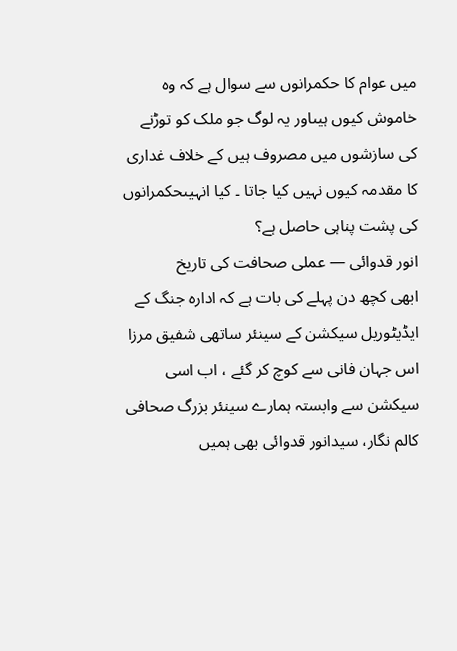میں عوام کا حکمرانوں سے سوال ہے کہ وہ خاموش کیوں ہیںاور یہ لوگ جو ملک کو توڑنے کی سازشوں میں مصروف ہیں کے خلاف غداری کا مقدمہ کیوں نہیں کیا جاتا ۔ کیا انہیںحکمرانوں کی پشت پناہی حاصل ہے؟
انور قدوائی — عملی صحافت کی تاریخ
ابھی کچھ دن پہلے کی بات ہے کہ ادارہ جنگ کے ایڈیٹوریل سیکشن کے سینئر ساتھی شفیق مرزا اس جہان فانی سے کوچ کر گئے ، اب اسی سیکشن سے وابستہ ہمارے سینئر بزرگ صحافی کالم نگار، سیدانور قدوائی بھی ہمیں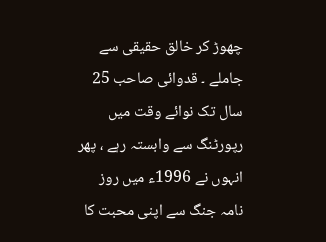چھوڑ کر خالق حقیقی سے جاملے ۔ قدوائی صاحب 25 سال تک نوائے وقت میں رپورٹنگ سے وابستہ رہے ، پھر انہوں نے 1996ء میں روز نامہ جنگ سے اپنی محبت کا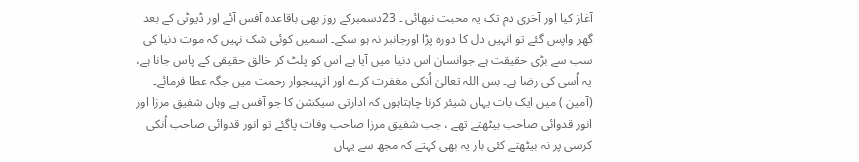آغاز کیا اور آخری دم تک یہ محبت نبھائی ۔ 23دسمبرکے روز بھی باقاعدہ آفس آئے اور ڈیوٹی کے بعد گھر واپس گئے تو انہیں دل کا دورہ پڑا اورجانبر نہ ہو سکے۔ اسمیں کوئی شک نہیں کہ موت دنیا کی سب سے بڑی حقیقت ہے جوانسان اس دنیا میں آیا ہے اس کو پلٹ کر خالق حقیقی کے پاس جانا ہے، یہ اُسی کی رضا ہے۔ بس اللہ تعالیٰ اُنکی مغفرت کرے اور انہیںجوار رحمت میں جگہ عطا فرمائے۔ (آمین ) میں ایک بات یہاں شیئر کرنا چاہتاہوں کہ ادارتی سیکشن کا جو آفس ہے وہاں شفیق مرزا اور انور قدوائی صاحب بیٹھتے تھے ، جب شفیق مرزا صاحب وفات پاگئے تو انور قدوائی صاحب اُنکی کرسی پر نہ بیٹھتے کئی بار یہ بھی کہتے کہ مجھ سے یہاں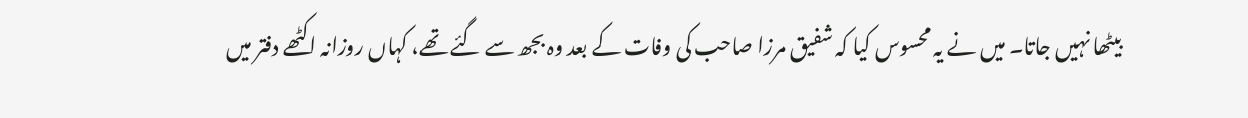بیٹھا نہیں جاتا۔ میں نے یہ محسوس کیا کہ شفیق مرزا صاحب کی وفات کے بعد وہ بجھ سے گئے تھے، کہاں روزانہ اکٹھے دفتر میں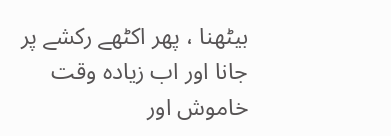بیٹھنا ، پھر اکٹھے رکشے پر جانا اور اب زیادہ وقت خاموش اور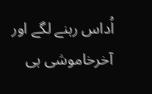اُداس رہنے لگے اور آخرخاموشی ہی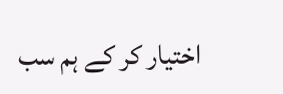اختیار کر کے ہم سب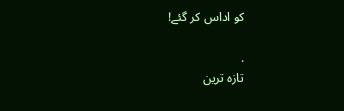کو اداس کر گئے!

.
تازہ ترین